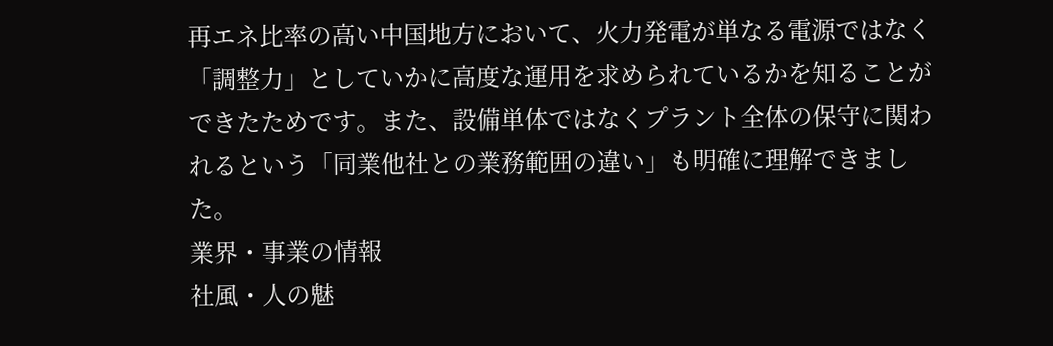再エネ比率の高い中国地方において、火力発電が単なる電源ではなく「調整力」としていかに高度な運用を求められているかを知ることができたためです。また、設備単体ではなくプラント全体の保守に関われるという「同業他社との業務範囲の違い」も明確に理解できました。
業界・事業の情報
社風・人の魅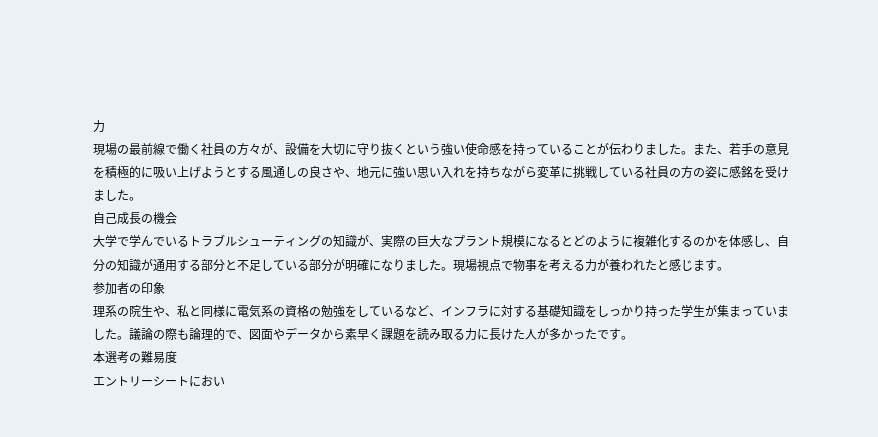力
現場の最前線で働く社員の方々が、設備を大切に守り抜くという強い使命感を持っていることが伝わりました。また、若手の意見を積極的に吸い上げようとする風通しの良さや、地元に強い思い入れを持ちながら変革に挑戦している社員の方の姿に感銘を受けました。
自己成長の機会
大学で学んでいるトラブルシューティングの知識が、実際の巨大なプラント規模になるとどのように複雑化するのかを体感し、自分の知識が通用する部分と不足している部分が明確になりました。現場視点で物事を考える力が養われたと感じます。
参加者の印象
理系の院生や、私と同様に電気系の資格の勉強をしているなど、インフラに対する基礎知識をしっかり持った学生が集まっていました。議論の際も論理的で、図面やデータから素早く課題を読み取る力に長けた人が多かったです。
本選考の難易度
エントリーシートにおい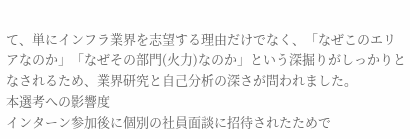て、単にインフラ業界を志望する理由だけでなく、「なぜこのエリアなのか」「なぜその部門(火力)なのか」という深掘りがしっかりとなされるため、業界研究と自己分析の深さが問われました。
本選考への影響度
インターン参加後に個別の社員面談に招待されたためで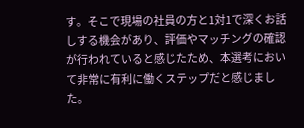す。そこで現場の社員の方と1対1で深くお話しする機会があり、評価やマッチングの確認が行われていると感じたため、本選考において非常に有利に働くステップだと感じました。